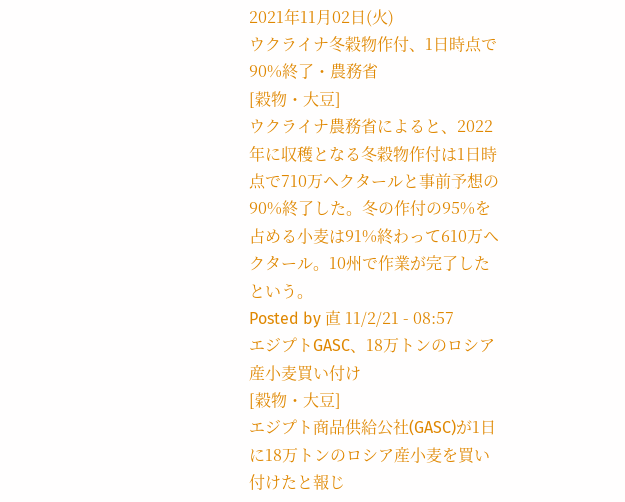2021年11月02日(火)
ウクライナ冬穀物作付、1日時点で90%終了・農務省
[穀物・大豆]
ウクライナ農務省によると、2022年に収穫となる冬穀物作付は1日時点で710万ヘクタールと事前予想の90%終了した。冬の作付の95%を占める小麦は91%終わって610万ヘクタール。10州で作業が完了したという。
Posted by 直 11/2/21 - 08:57
エジプトGASC、18万トンのロシア産小麦買い付け
[穀物・大豆]
エジプト商品供給公社(GASC)が1日に18万トンのロシア産小麦を買い付けたと報じ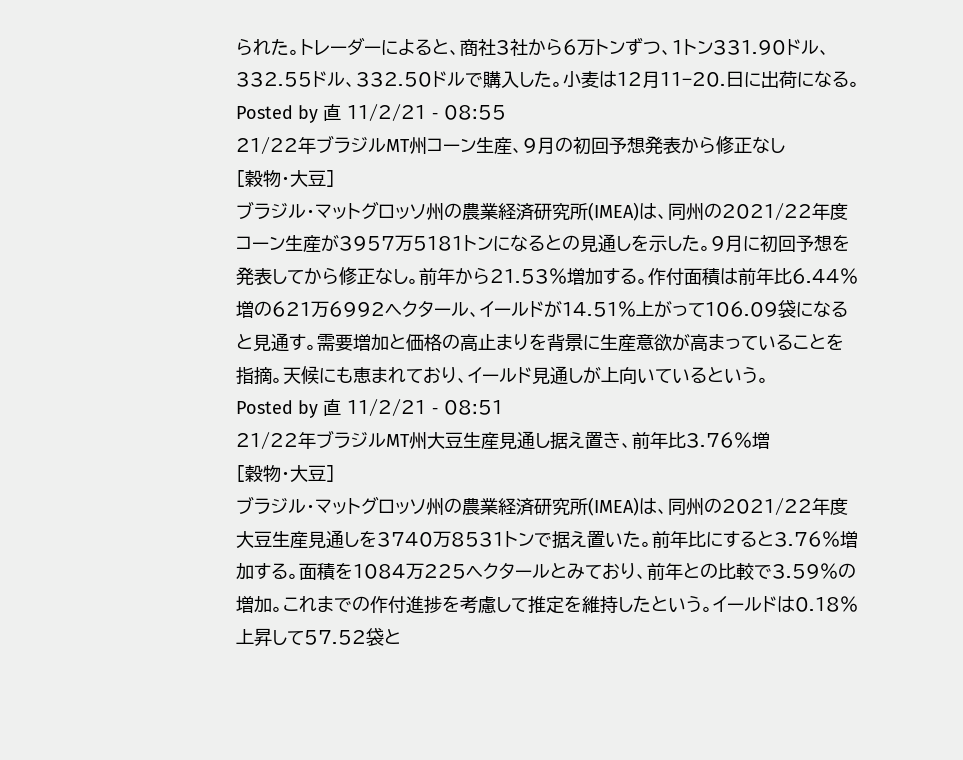られた。トレーダーによると、商社3社から6万トンずつ、1トン331.90ドル、332.55ドル、332.50ドルで購入した。小麦は12月11−20.日に出荷になる。
Posted by 直 11/2/21 - 08:55
21/22年ブラジルMT州コーン生産、9月の初回予想発表から修正なし
[穀物・大豆]
ブラジル・マットグロッソ州の農業経済研究所(IMEA)は、同州の2021/22年度コーン生産が3957万5181トンになるとの見通しを示した。9月に初回予想を発表してから修正なし。前年から21.53%増加する。作付面積は前年比6.44%増の621万6992ヘクタール、イールドが14.51%上がって106.09袋になると見通す。需要増加と価格の高止まりを背景に生産意欲が高まっていることを指摘。天候にも恵まれており、イールド見通しが上向いているという。
Posted by 直 11/2/21 - 08:51
21/22年ブラジルMT州大豆生産見通し据え置き、前年比3.76%増
[穀物・大豆]
ブラジル・マットグロッソ州の農業経済研究所(IMEA)は、同州の2021/22年度大豆生産見通しを3740万8531トンで据え置いた。前年比にすると3.76%増加する。面積を1084万225ヘクタールとみており、前年との比較で3.59%の増加。これまでの作付進捗を考慮して推定を維持したという。イールドは0.18%上昇して57.52袋と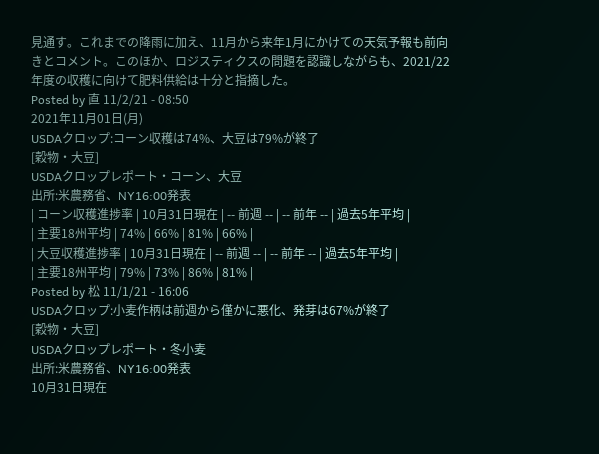見通す。これまでの降雨に加え、11月から来年1月にかけての天気予報も前向きとコメント。このほか、ロジスティクスの問題を認識しながらも、2021/22年度の収穫に向けて肥料供給は十分と指摘した。
Posted by 直 11/2/21 - 08:50
2021年11月01日(月)
USDAクロップ:コーン収穫は74%、大豆は79%が終了
[穀物・大豆]
USDAクロップレポート・コーン、大豆
出所:米農務省、NY16:00発表
| コーン収穫進捗率 | 10月31日現在 | -- 前週 -- | -- 前年 -- | 過去5年平均 |
| 主要18州平均 | 74% | 66% | 81% | 66% |
| 大豆収穫進捗率 | 10月31日現在 | -- 前週 -- | -- 前年 -- | 過去5年平均 |
| 主要18州平均 | 79% | 73% | 86% | 81% |
Posted by 松 11/1/21 - 16:06
USDAクロップ:小麦作柄は前週から僅かに悪化、発芽は67%が終了
[穀物・大豆]
USDAクロップレポート・冬小麦
出所:米農務省、NY16:00発表
10月31日現在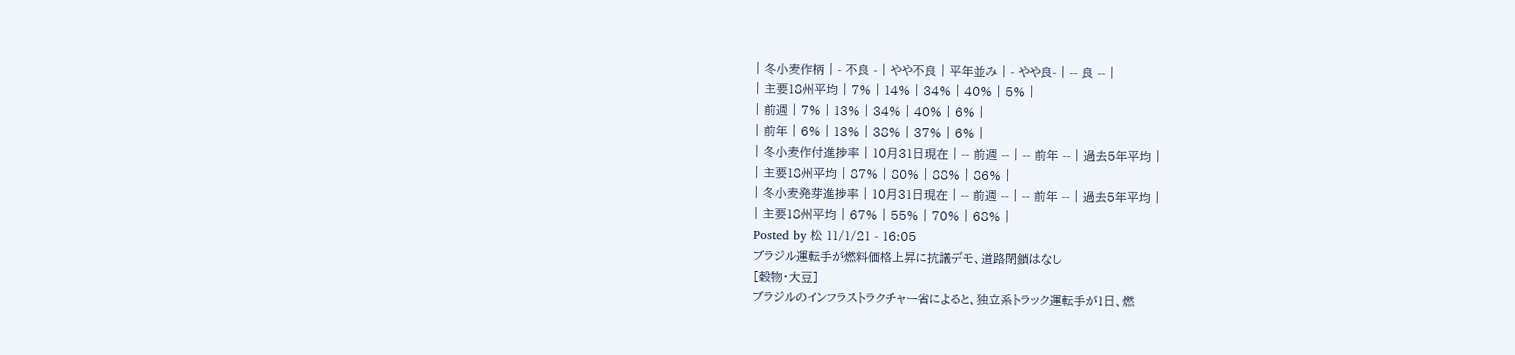| 冬小麦作柄 | - 不良 - | やや不良 | 平年並み | - やや良- | -- 良 -- |
| 主要18州平均 | 7% | 14% | 34% | 40% | 5% |
| 前週 | 7% | 13% | 34% | 40% | 6% |
| 前年 | 6% | 13% | 38% | 37% | 6% |
| 冬小麦作付進捗率 | 10月31日現在 | -- 前週 -- | -- 前年 -- | 過去5年平均 |
| 主要18州平均 | 87% | 80% | 88% | 86% |
| 冬小麦発芽進捗率 | 10月31日現在 | -- 前週 -- | -- 前年 -- | 過去5年平均 |
| 主要18州平均 | 67% | 55% | 70% | 68% |
Posted by 松 11/1/21 - 16:05
ブラジル運転手が燃料価格上昇に抗議デモ、道路閉鎖はなし
[穀物・大豆]
ブラジルのインフラストラクチャー省によると、独立系トラック運転手が1日、燃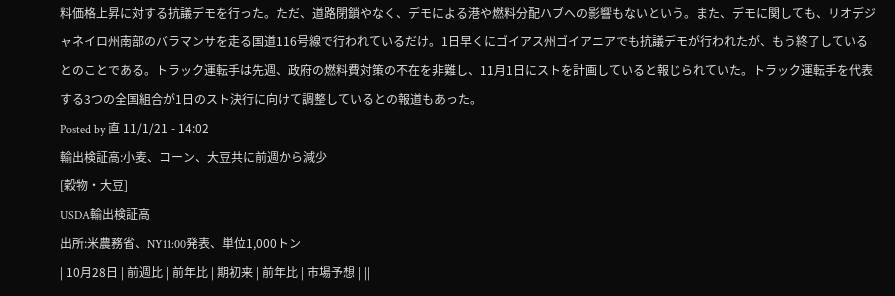料価格上昇に対する抗議デモを行った。ただ、道路閉鎖やなく、デモによる港や燃料分配ハブへの影響もないという。また、デモに関しても、リオデジャネイロ州南部のバラマンサを走る国道116号線で行われているだけ。1日早くにゴイアス州ゴイアニアでも抗議デモが行われたが、もう終了しているとのことである。トラック運転手は先週、政府の燃料費対策の不在を非難し、11月1日にストを計画していると報じられていた。トラック運転手を代表する3つの全国組合が1日のスト決行に向けて調整しているとの報道もあった。
Posted by 直 11/1/21 - 14:02
輸出検証高:小麦、コーン、大豆共に前週から減少
[穀物・大豆]
USDA輸出検証高
出所:米農務省、NY11:00発表、単位1,000トン
| 10月28日 | 前週比 | 前年比 | 期初来 | 前年比 | 市場予想 | ||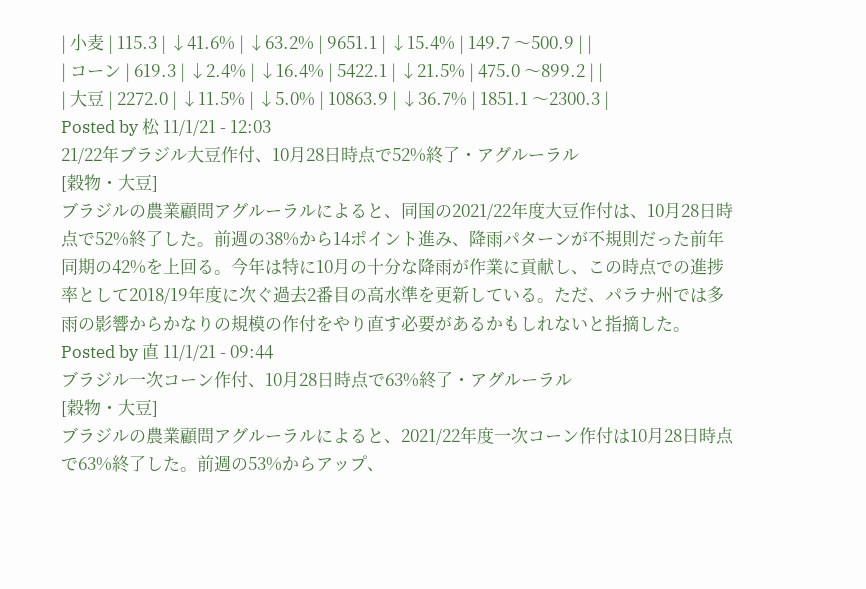| 小麦 | 115.3 | ↓41.6% | ↓63.2% | 9651.1 | ↓15.4% | 149.7 〜500.9 | |
| コーン | 619.3 | ↓2.4% | ↓16.4% | 5422.1 | ↓21.5% | 475.0 〜899.2 | |
| 大豆 | 2272.0 | ↓11.5% | ↓5.0% | 10863.9 | ↓36.7% | 1851.1 〜2300.3 |
Posted by 松 11/1/21 - 12:03
21/22年ブラジル大豆作付、10月28日時点で52%終了・アグルーラル
[穀物・大豆]
ブラジルの農業顧問アグルーラルによると、同国の2021/22年度大豆作付は、10月28日時点で52%終了した。前週の38%から14ポイント進み、降雨パターンが不規則だった前年同期の42%を上回る。今年は特に10月の十分な降雨が作業に貢献し、この時点での進捗率として2018/19年度に次ぐ過去2番目の高水準を更新している。ただ、パラナ州では多雨の影響からかなりの規模の作付をやり直す必要があるかもしれないと指摘した。
Posted by 直 11/1/21 - 09:44
ブラジル一次コーン作付、10月28日時点で63%終了・アグルーラル
[穀物・大豆]
ブラジルの農業顧問アグルーラルによると、2021/22年度一次コーン作付は10月28日時点で63%終了した。前週の53%からアップ、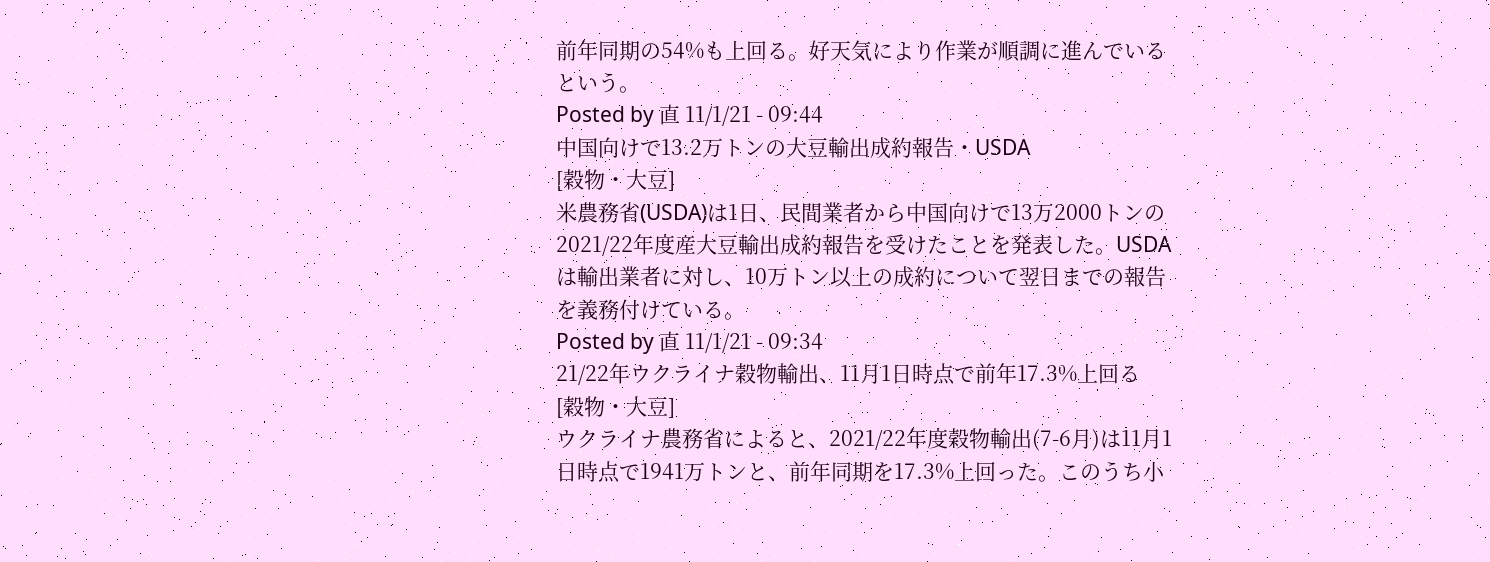前年同期の54%も上回る。好天気により作業が順調に進んでいるという。
Posted by 直 11/1/21 - 09:44
中国向けで13.2万トンの大豆輸出成約報告・USDA
[穀物・大豆]
米農務省(USDA)は1日、民間業者から中国向けで13万2000トンの2021/22年度産大豆輸出成約報告を受けたことを発表した。USDAは輸出業者に対し、10万トン以上の成約について翌日までの報告を義務付けている。
Posted by 直 11/1/21 - 09:34
21/22年ウクライナ穀物輸出、11月1日時点で前年17.3%上回る
[穀物・大豆]
ウクライナ農務省によると、2021/22年度穀物輸出(7-6月)は11月1日時点で1941万トンと、前年同期を17.3%上回った。このうち小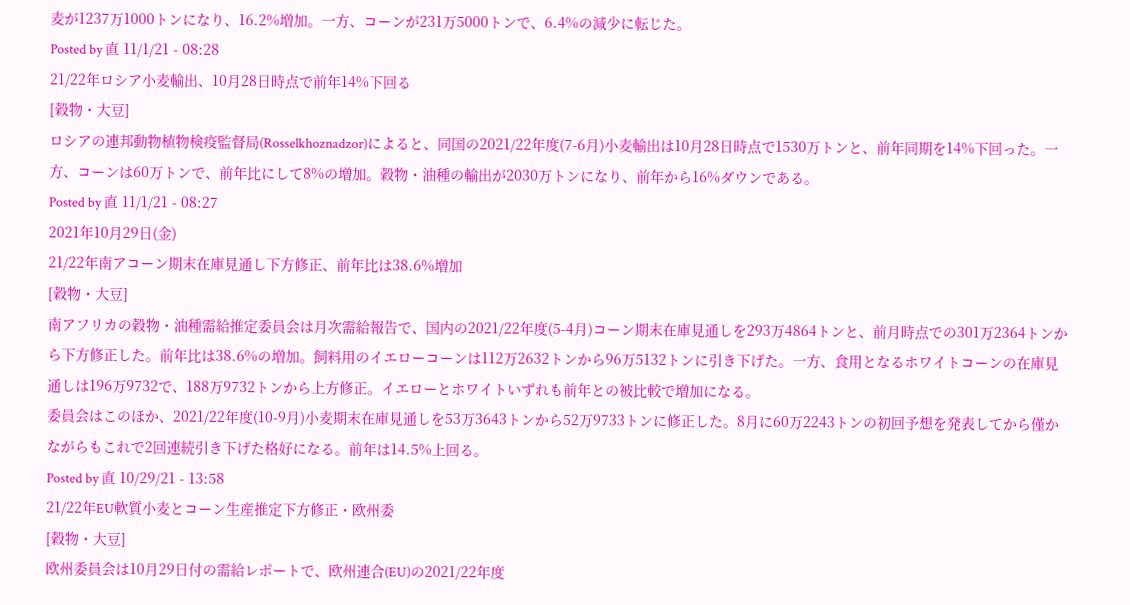麦が1237万1000トンになり、16.2%増加。一方、コーンが231万5000トンで、6.4%の減少に転じた。
Posted by 直 11/1/21 - 08:28
21/22年ロシア小麦輸出、10月28日時点で前年14%下回る
[穀物・大豆]
ロシアの連邦動物植物検疫監督局(Rosselkhoznadzor)によると、同国の2021/22年度(7-6月)小麦輸出は10月28日時点で1530万トンと、前年同期を14%下回った。一方、コーンは60万トンで、前年比にして8%の増加。穀物・油種の輸出が2030万トンになり、前年から16%ダウンである。
Posted by 直 11/1/21 - 08:27
2021年10月29日(金)
21/22年南アコーン期末在庫見通し下方修正、前年比は38.6%増加
[穀物・大豆]
南アフリカの穀物・油種需給推定委員会は月次需給報告で、国内の2021/22年度(5-4月)コーン期末在庫見通しを293万4864トンと、前月時点での301万2364トンから下方修正した。前年比は38.6%の増加。飼料用のイエローコーンは112万2632トンから96万5132トンに引き下げた。一方、食用となるホワイトコーンの在庫見通しは196万9732で、188万9732トンから上方修正。イエローとホワイトいずれも前年との被比較で増加になる。
委員会はこのほか、2021/22年度(10-9月)小麦期末在庫見通しを53万3643トンから52万9733トンに修正した。8月に60万2243トンの初回予想を発表してから僅かながらもこれで2回連続引き下げた格好になる。前年は14.5%上回る。
Posted by 直 10/29/21 - 13:58
21/22年EU軟質小麦とコーン生産推定下方修正・欧州委
[穀物・大豆]
欧州委員会は10月29日付の需給レポートで、欧州連合(EU)の2021/22年度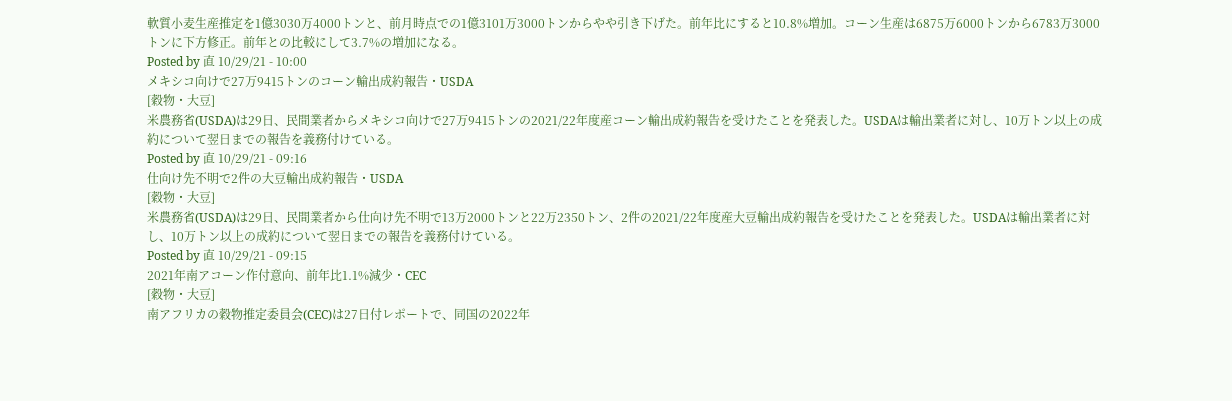軟質小麦生産推定を1億3030万4000トンと、前月時点での1億3101万3000トンからやや引き下げた。前年比にすると10.8%増加。コーン生産は6875万6000トンから6783万3000トンに下方修正。前年との比較にして3.7%の増加になる。
Posted by 直 10/29/21 - 10:00
メキシコ向けで27万9415トンのコーン輸出成約報告・USDA
[穀物・大豆]
米農務省(USDA)は29日、民間業者からメキシコ向けで27万9415トンの2021/22年度産コーン輸出成約報告を受けたことを発表した。USDAは輸出業者に対し、10万トン以上の成約について翌日までの報告を義務付けている。
Posted by 直 10/29/21 - 09:16
仕向け先不明で2件の大豆輸出成約報告・USDA
[穀物・大豆]
米農務省(USDA)は29日、民間業者から仕向け先不明で13万2000トンと22万2350トン、2件の2021/22年度産大豆輸出成約報告を受けたことを発表した。USDAは輸出業者に対し、10万トン以上の成約について翌日までの報告を義務付けている。
Posted by 直 10/29/21 - 09:15
2021年南アコーン作付意向、前年比1.1%減少・CEC
[穀物・大豆]
南アフリカの穀物推定委員会(CEC)は27日付レポートで、同国の2022年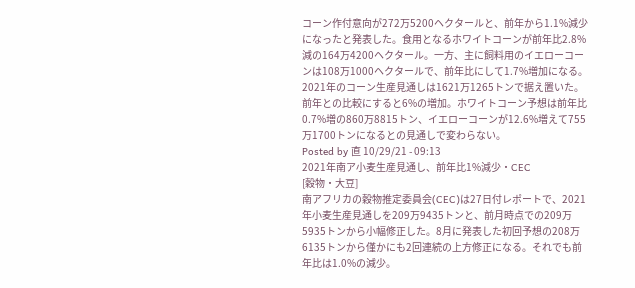コーン作付意向が272万5200ヘクタールと、前年から1.1%減少になったと発表した。食用となるホワイトコーンが前年比2.8%減の164万4200ヘクタール。一方、主に飼料用のイエローコーンは108万1000ヘクタールで、前年比にして1.7%増加になる。
2021年のコーン生産見通しは1621万1265トンで据え置いた。前年との比較にすると6%の増加。ホワイトコーン予想は前年比0.7%増の860万8815トン、イエローコーンが12.6%増えて755万1700トンになるとの見通しで変わらない。
Posted by 直 10/29/21 - 09:13
2021年南ア小麦生産見通し、前年比1%減少・CEC
[穀物・大豆]
南アフリカの穀物推定委員会(CEC)は27日付レポートで、2021年小麦生産見通しを209万9435トンと、前月時点での209万5935トンから小幅修正した。8月に発表した初回予想の208万6135トンから僅かにも2回連続の上方修正になる。それでも前年比は1.0%の減少。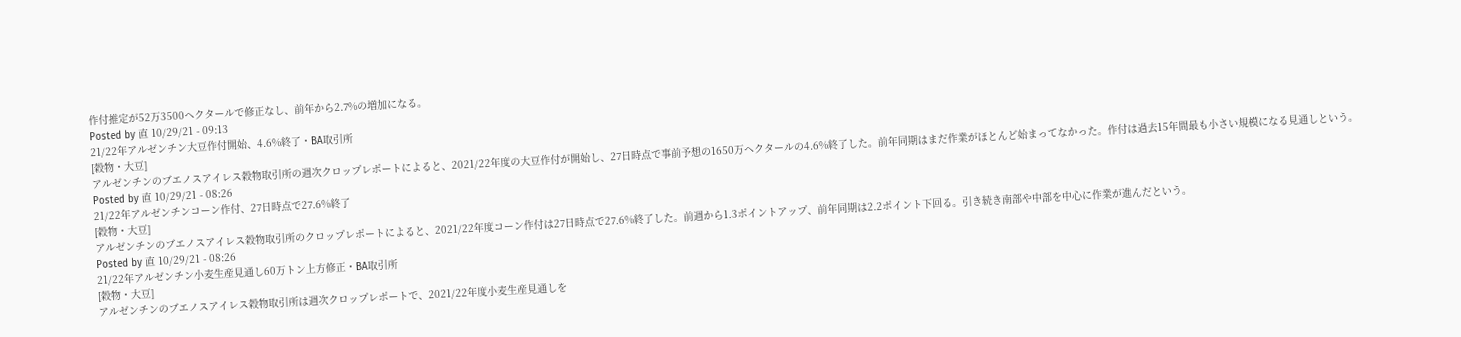作付推定が52万3500ヘクタールで修正なし、前年から2.7%の増加になる。
Posted by 直 10/29/21 - 09:13
21/22年アルゼンチン大豆作付開始、4.6%終了・BA取引所
[穀物・大豆]
アルゼンチンのブエノスアイレス穀物取引所の週次クロップレポートによると、2021/22年度の大豆作付が開始し、27日時点で事前予想の1650万ヘクタールの4.6%終了した。前年同期はまだ作業がほとんど始まってなかった。作付は過去15年間最も小さい規模になる見通しという。
Posted by 直 10/29/21 - 08:26
21/22年アルゼンチンコーン作付、27日時点で27.6%終了
[穀物・大豆]
アルゼンチンのブエノスアイレス穀物取引所のクロップレポートによると、2021/22年度コーン作付は27日時点で27.6%終了した。前週から1.3ポイントアップ、前年同期は2.2ポイント下回る。引き続き南部や中部を中心に作業が進んだという。
Posted by 直 10/29/21 - 08:26
21/22年アルゼンチン小麦生産見通し60万トン上方修正・BA取引所
[穀物・大豆]
アルゼンチンのブエノスアイレス穀物取引所は週次クロップレポートで、2021/22年度小麦生産見通しを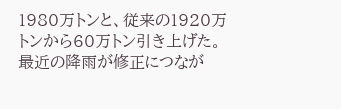1980万トンと、従来の1920万トンから60万トン引き上げた。最近の降雨が修正につなが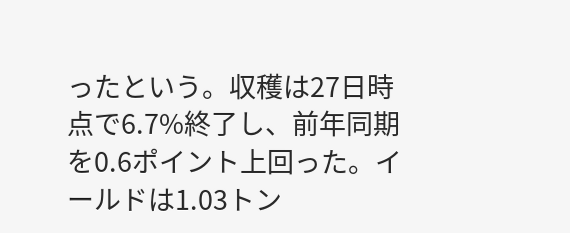ったという。収穫は27日時点で6.7%終了し、前年同期を0.6ポイント上回った。イールドは1.03トン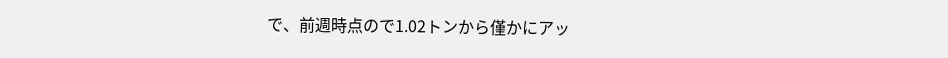で、前週時点ので1.02トンから僅かにアッ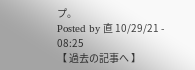プ。
Posted by 直 10/29/21 - 08:25
【 過去の記事へ 】